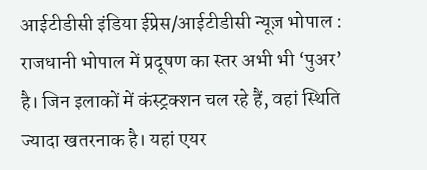आईटीडीसी इंडिया ईप्रेस/आईटीडीसी न्यूज़ भोपाल : राजधानी भोपाल में प्रदूषण का स्तर अभी भी ‘पुअर’ है। जिन इलाकों में कंस्ट्रक्शन चल रहे हैं, वहां स्थिति ज्यादा खतरनाक है। यहां एयर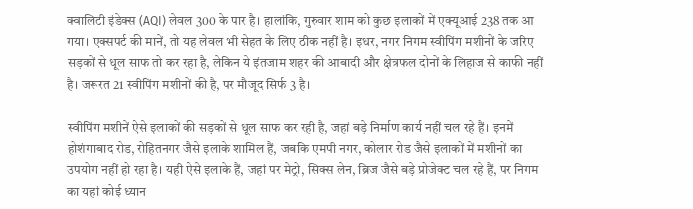क्वालिटी इंडेक्स (AQI) लेवल 300 के पार है। हालांकि, गुरुवार शाम को कुछ इलाकों में एक्यूआई 238 तक आ गया। एक्सपर्ट की मानें, तो यह लेवल भी सेहत के लिए ठीक नहीं है। इधर, नगर निगम स्वीपिंग मशीनों के जरिए सड़कों से धूल साफ तो कर रहा है, लेकिन ये इंतजाम शहर की आबादी और क्षेत्रफल दोनों के लिहाज से काफी नहीं है। जरूरत 21 स्वीपिंग मशीनों की है, पर मौजूद सिर्फ 3 है।

स्वीपिंग मशीनें ऐसे इलाकों की सड़कों से धूल साफ कर रही है, जहां बड़े निर्माण कार्य नहीं चल रहे हैं। इनमें होशंगाबाद रोड, रोहितनगर जैसे इलाके शामिल हैं, जबकि एमपी नगर, कोलार रोड जैसे इलाकों में मशीनों का उपयोग नहीं हो रहा है। यही ऐसे इलाके हैं, जहां पर मेट्रो, सिक्स लेन, ब्रिज जैसे बड़े प्रोजेक्ट चल रहे हैं, पर निगम का यहां कोई ध्यान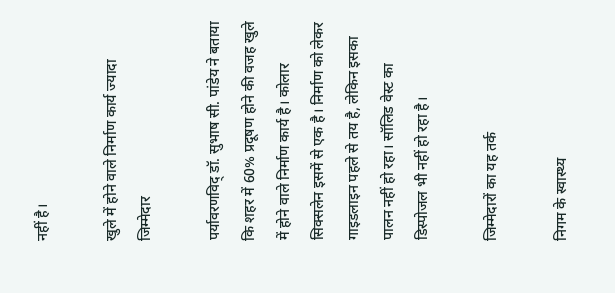नहीं है।

खुले में होने वाले निर्माण कार्य ज्यादा जिम्मेदार

पर्यावरणविद् डॉ. सुभाष सी. पांडेय ने बताया कि शहर में 60% प्रदूषण होने की वजह खुले में होने वाले निर्माण कार्य है। कोलार सिक्सलेन इसमें से एक है। निर्माण को लेकर गाइडलाइन पहले से तय है, लेकिन इसका पालन नहीं हो रहा। सॉलिड वेस्ट का डिस्पोजल भी नहीं हो रहा है।

जिम्मेदारों का यह तर्क

निगम के स्वास्थ्य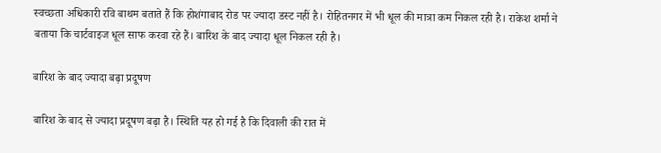स्वच्छता अधिकारी रवि बाथम बताते हैं कि होशंगाबाद रोड पर ज्यादा डस्ट नहीं है। रोहितनगर में भी धूल की मात्रा कम निकल रही है। राकेश शर्मा ने बताया कि चार्टवाइज धूल साफ करवा रहे हैं। बारिश के बाद ज्यादा धूल निकल रही है।

बारिश के बाद ज्यादा बढ़ा प्रदूषण

बारिश के बाद से ज्यादा प्रदूषण बढ़ा है। स्थिति यह हो गई है कि दिवाली की रात में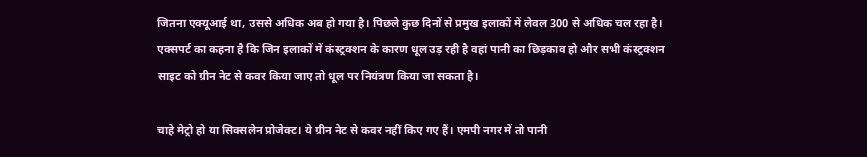जितना एक्यूआई था, उससे अधिक अब हो गया है। पिछले कुछ दिनों से प्रमुख इलाकों में लेवल 300 से अधिक चल रहा है। एक्सपर्ट का कहना है कि जिन इलाकों में कंस्ट्रक्शन के कारण धूल उड़ रही है वहां पानी का छिड़काव हो और सभी कंस्ट्रक्शन साइट को ग्रीन नेट से कवर किया जाए तो धूल पर नियंत्रण किया जा सकता है।

चाहे मेट्रो हो या सिक्सलेन प्रोजेक्ट। ये ग्रीन नेट से कवर नहीं किए गए हैं। एमपी नगर में तो पानी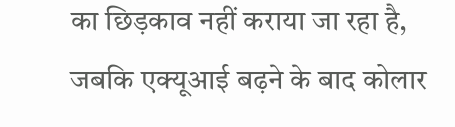का छिड़काव नहीं कराया जा रहा है, जबकि एक्यूआई बढ़ने के बाद कोलार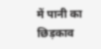में पानी का छिड़काव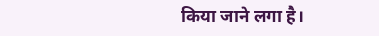किया जाने लगा है।